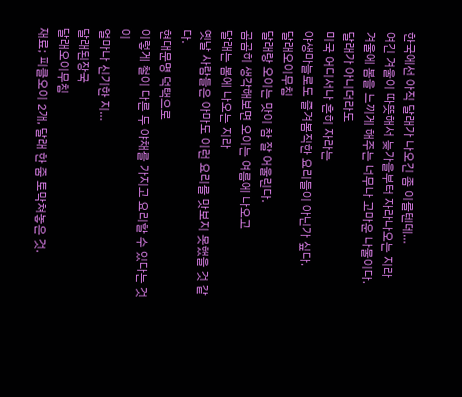한국에선 아직 달래가 나오긴 좀 이를텐데…
여긴 겨울이 따뜻해서 늦가을부터 자라나오는 지라
겨울에 봄을 느끼게 해주는 너무나 고마운 나물이다.
달래가 아니더라도
미국 어디서나 흔히 자라는
야생마늘로도 즐겨봄직한 요리들이 아닌가 싶다.
달래오이무침
달래랑 오이는 맛이 참 잘 어울린다.
곰곰히 생각해보면 오이는 여름에 나오고
달래는 봄에 나오는 지라
옛날 사람들은 아마도 이런 요리를 맛보지 못했을 것 같다.
현대문명 덕택으로
이렇게 철이 다른 두 야채를 가지고 요리할 수 있다는 것이
얼마나 신기한 지…
달래된장국
달래오이무침
재료; 피클오이 2개, 달래 한 줌 토막쳐놓은 것.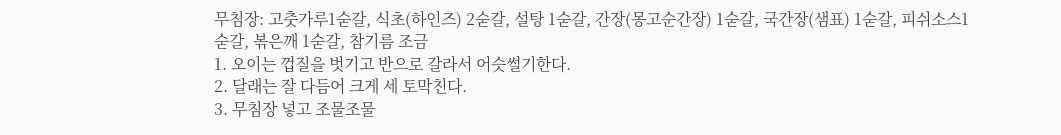무침장: 고춧가루1숟갈, 식초(하인즈) 2숟갈, 설탕 1숟갈, 간장(몽고순간장) 1숟갈, 국간장(샘표) 1숟갈, 피쉬소스1숟갈, 볶은깨 1숟갈, 참기름 조금
1. 오이는 껍질을 벗기고 반으로 갈라서 어슷썰기한다.
2. 달래는 잘 다듬어 크게 세 토막친다.
3. 무침장 넣고 조물조물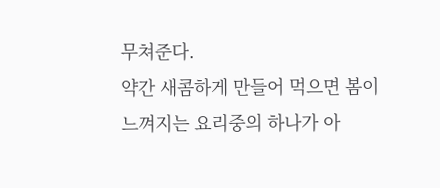무쳐준다.
약간 새콤하게 만들어 먹으면 봄이 느껴지는 요리중의 하나가 아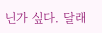닌가 싶다. 달래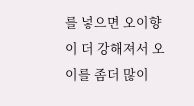를 넣으면 오이향이 더 강해져서 오이를 좀더 많이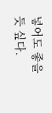넣어도 좋을 듯 싶다.